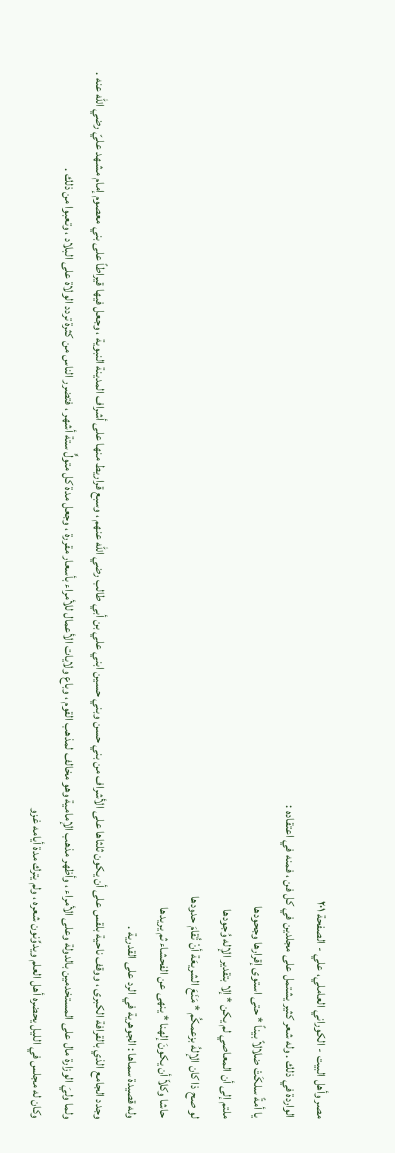مصر وأهل البيت - الكوراني العاملي، علي - الصفحة ٢٠١
الواردة في ذلك . وله شعر كثير يشتمل على مجلدين في كل فن ، فمنه في اعتقاده :
يا أمةً سلكَتْ ضلالاً بيناً * حتى استوى إقرارها وجحودها
ملتم إلى أن المعاصي لم يكن * إلا بتقدير الإله وُجودها
لو صح ذا كان الإلهُ بزعمكُم * مَنَعَ الشريعَة أنْ تُقامَ حدودها
حاشا وكلاّ أن يكونَ إلهنا * ينهى عن الفحشاء ثم يريدها
وله قصيدة سماها : الجوهرية في الرد على القدرية .
وجدد الجامع الذي بالقرافة الكبرى ، ووقف ناحية بلقس على أن يكون ثلثاها على الأشراف من بني حسن وبني حسين ابني علي بن أبي طالب رضي الله عنهم ، وسبع قراريط منها على أشراف المدينة النبوية ، وجعل فيها قيراطاً على بني معصوم إمام مشهد عليّ رضي الله عنه .
ولما وليَ الوزارة مال على المستخدمين بالدولة وعلى الأمراء ، وأظهر مذهب الإمامية وهو مخالف لمذهب القوم ، وباع ولايات الأعمال للأمراء بأسعار مقررة ، وجعل مدة كل متولٍّ ستة أشهر ، فتضرر الناس من كثرة تردد الولاة على البلاد ، وتعبوا من ذلك .
وكان له مجلس في الليل يحضره أهل العلم ويدوِّنون شعره ، ولم يترك مدة أيامه غزو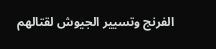الفرنج وتسيير الجيوش لقتالهم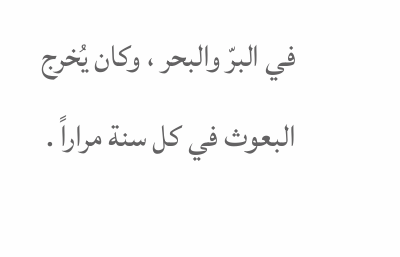في البرّ والبحر ، وكان يُخرج البعوث في كل سنة مراراً .